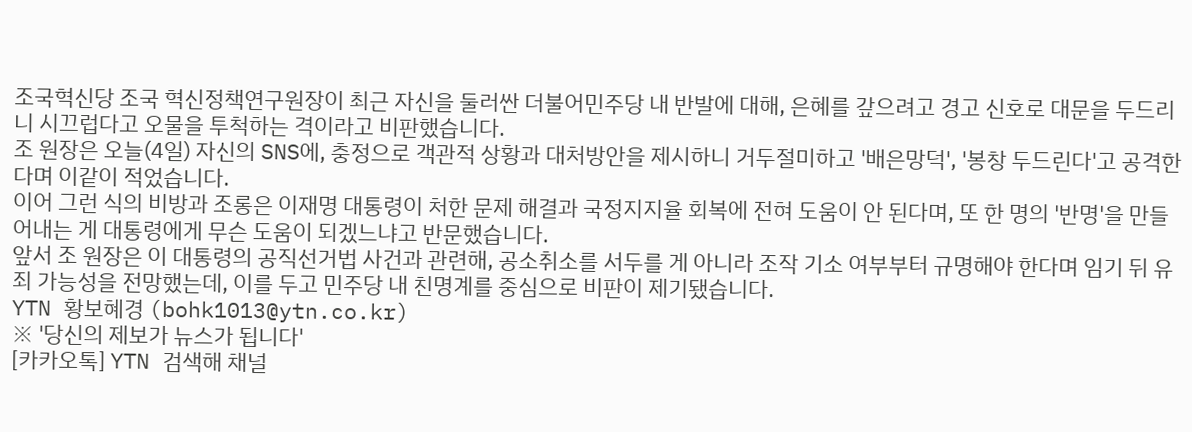조국혁신당 조국 혁신정책연구원장이 최근 자신을 둘러싼 더불어민주당 내 반발에 대해, 은혜를 갚으려고 경고 신호로 대문을 두드리니 시끄럽다고 오물을 투척하는 격이라고 비판했습니다.
조 원장은 오늘(4일) 자신의 SNS에, 충정으로 객관적 상황과 대처방안을 제시하니 거두절미하고 '배은망덕', '봉창 두드린다'고 공격한다며 이같이 적었습니다.
이어 그런 식의 비방과 조롱은 이재명 대통령이 처한 문제 해결과 국정지지율 회복에 전혀 도움이 안 된다며, 또 한 명의 '반명'을 만들어내는 게 대통령에게 무슨 도움이 되겠느냐고 반문했습니다.
앞서 조 원장은 이 대통령의 공직선거법 사건과 관련해, 공소취소를 서두를 게 아니라 조작 기소 여부부터 규명해야 한다며 임기 뒤 유죄 가능성을 전망했는데, 이를 두고 민주당 내 친명계를 중심으로 비판이 제기됐습니다.
YTN 황보혜경 (bohk1013@ytn.co.kr)
※ '당신의 제보가 뉴스가 됩니다'
[카카오톡] YTN 검색해 채널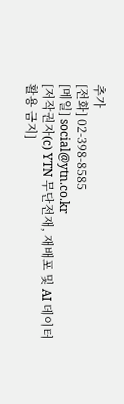추가
[전화] 02-398-8585
[메일] social@ytn.co.kr
[저작권자(c) YTN 무단전재, 재배포 및 AI 데이터 활용 금지]